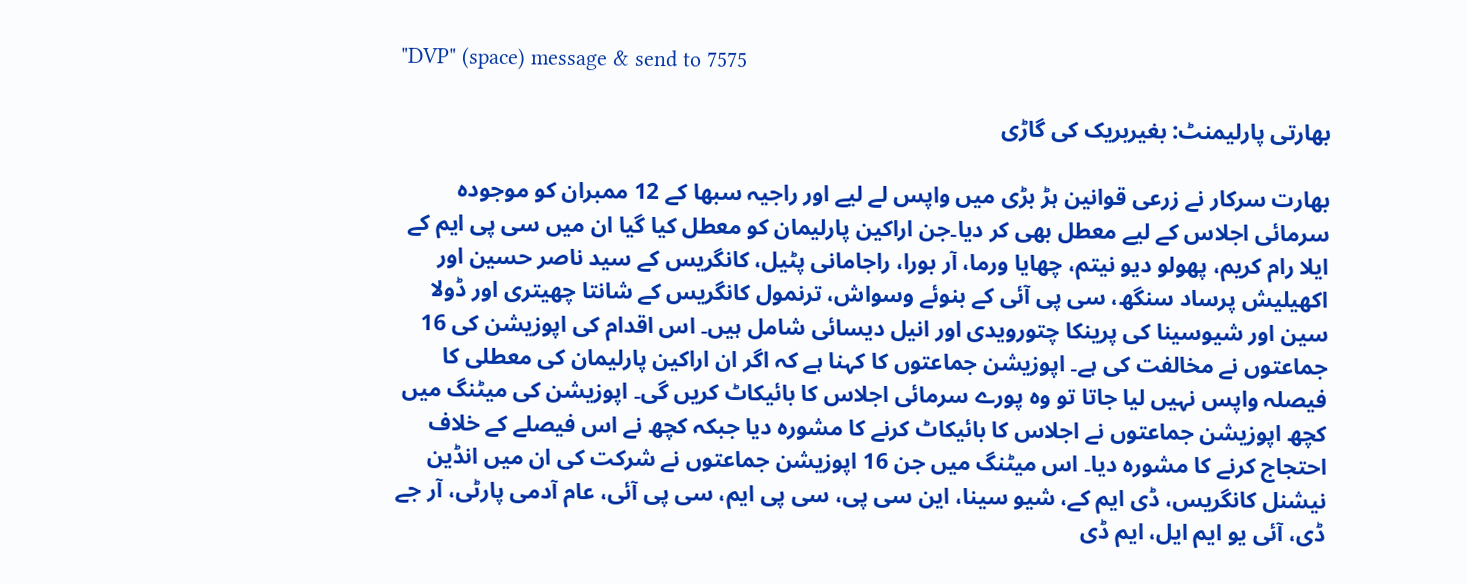"DVP" (space) message & send to 7575

بھارتی پارلیمنٹ: بغیربریک کی گاڑی

بھارت سرکار نے زرعی قوانین ہڑ بڑی میں واپس لے لیے اور راجیہ سبھا کے 12 ممبران کو موجودہ سرمائی اجلاس کے لیے معطل بھی کر دیا۔جن اراکین پارلیمان کو معطل کیا گیا ان میں سی پی ایم کے ایلا رام کریم، پھولو دیو نیتم، چھایا ورما، آر بورا، راجامانی پٹیل، کانگریس کے سید ناصر حسین اور اکھیلیش پرساد سنگھ، سی پی آئی کے بنوئے وسواش، ترنمول کانگریس کے شانتا چھیتری اور ڈولا سین اور شیوسینا کی پرینکا چتورویدی اور انیل دیسائی شامل ہیں۔ اس اقدام کی اپوزیشن کی 16 جماعتوں نے مخالفت کی ہے۔ اپوزیشن جماعتوں کا کہنا ہے کہ اگر ان اراکین پارلیمان کی معطلی کا فیصلہ واپس نہیں لیا جاتا تو وہ پورے سرمائی اجلاس کا بائیکاٹ کریں گی۔ اپوزیشن کی میٹنگ میں کچھ اپوزیشن جماعتوں نے اجلاس کا بائیکاٹ کرنے کا مشورہ دیا جبکہ کچھ نے اس فیصلے کے خلاف احتجاج کرنے کا مشورہ دیا۔ اس میٹنگ میں جن 16 اپوزیشن جماعتوں نے شرکت کی ان میں انڈین نیشنل کانگریس، ڈی ایم کے، شیو سینا، این سی پی، سی پی ایم، سی پی آئی، عام آدمی پارٹی، آر جے ڈی، آئی یو ایم ایل، ایم ڈی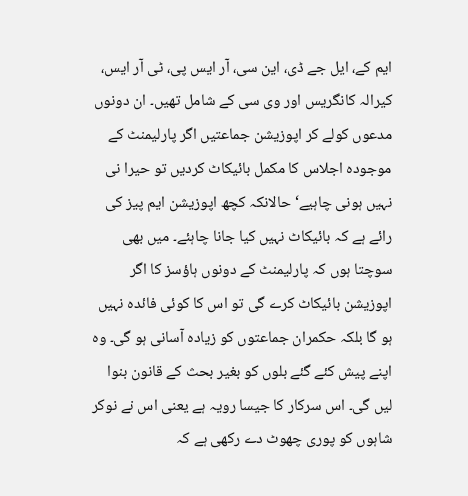ایم کے، ایل جے ڈی، این سی، آر ایس پی، ٹی آر ایس، کیرالہ کانگریس اور وی سی کے شامل تھیں۔ ان دونوں مدعوں کولے کر اپوزیشن جماعتیں اگر پارلیمنٹ کے موجودہ اجلاس کا مکمل بائیکاٹ کردیں تو حیرا نی نہیں ہونی چاہیے‘ حالانکہ کچھ اپوزیشن ایم پیز کی رائے ہے کہ بائیکاٹ نہیں کیا جانا چاہئے۔ میں بھی سوچتا ہوں کہ پارلیمنٹ کے دونوں ہاؤسز کا اگر اپوزیشن بائیکاٹ کرے گی تو اس کا کوئی فائدہ نہیں ہو گا بلکہ حکمران جماعتوں کو زیادہ آسانی ہو گی۔ وہ اپنے پیش کئے گئے بلوں کو بغیر بحث کے قانون بنوا لیں گی۔ اس سرکار کا جیسا رویہ ہے یعنی اس نے نوکر شاہوں کو پوری چھوٹ دے رکھی ہے کہ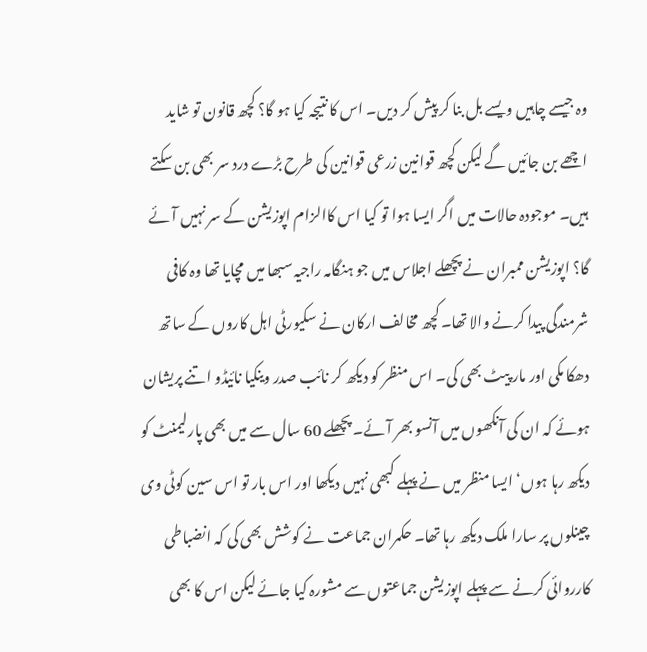وہ جیسے چاہیں ویسے بل بنا کر پیش کر دیں۔ اس کا نتیجہ کیا ہو گا؟ کچھ قانون تو شاید اچھے بن جائیں گے لیکن کچھ قوانین زرعی قوانین کی طرح بڑے درد سر بھی بن سکتے ہیں۔ موجودہ حالات میں اگر ایسا ہوا تو کیا اس کاالزام اپوزیشن کے سر نہیں آئے گا؟ اپوزیشن ممبران نے پچھلے اجلاس میں جو ہنگامہ راجیہ سبھا میں مچایا تھا وہ کافی شرمندگی پیدا کرنے والا تھا۔ کچھ مخالف ارکان نے سکیورٹی اہل کاروں کے ساتھ دھکا مکی اور مار پیٹ بھی کی۔ اس منظر کو دیکھ کر نائب صدر وینکیا نائیڈو اتنے پریشان ہوئے کہ ان کی آنکھوں میں آنسو بھر آئے۔ پچھلے 60 سال سے میں بھی پارلیمنٹ کو دیکھ رہا ہوں‘ ایسا منظر میں نے پہلے کبھی نہیں دیکھا اور اس بار تو اس سین کوٹی وی چینلوں پر سارا ملک دیکھ رہا تھا۔ حکمران جماعت نے کوشش بھی کی کہ انضباطی کارروائی کرنے سے پہلے اپوزیشن جماعتوں سے مشورہ کیا جائے لیکن اس کا بھی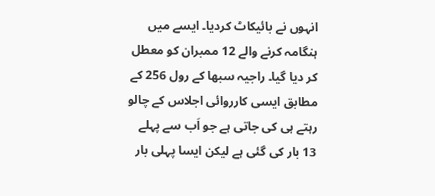انہوں نے بائیکاٹ کردیا۔ ایسے میں ہنگامہ کرنے والے 12 ممبران کو معطل کر دیا گیا۔ راجیہ سبھا کے رول 256 کے مطابق ایسی کارروائی اجلاس کے چالو رہتے ہی کی جاتی ہے جو اَب سے پہلے 13 بار کی گئی ہے لیکن ایسا پہلی بار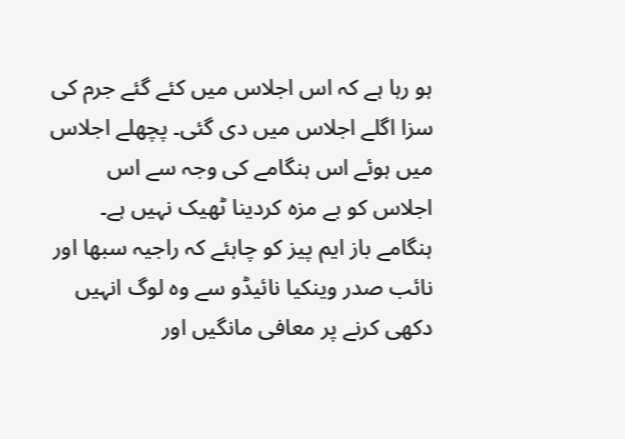ہو رہا ہے کہ اس اجلاس میں کئے گئے جرم کی سزا اگلے اجلاس میں دی گئی۔ پچھلے اجلاس میں ہوئے اس ہنگامے کی وجہ سے اس اجلاس کو بے مزہ کردینا ٹھیک نہیں ہے۔ ہنگامے باز ایم پیز کو چاہئے کہ راجیہ سبھا اور نائب صدر وینکیا نائیڈو سے وہ لوگ انہیں دکھی کرنے پر معافی مانگیں اور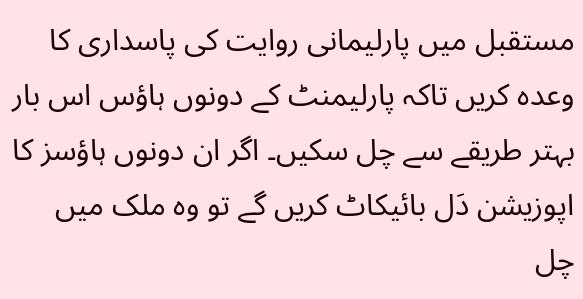مستقبل میں پارلیمانی روایت کی پاسداری کا وعدہ کریں تاکہ پارلیمنٹ کے دونوں ہاؤس اس بار بہتر طریقے سے چل سکیں۔ اگر ان دونوں ہاؤسز کا اپوزیشن دَل بائیکاٹ کریں گے تو وہ ملک میں چل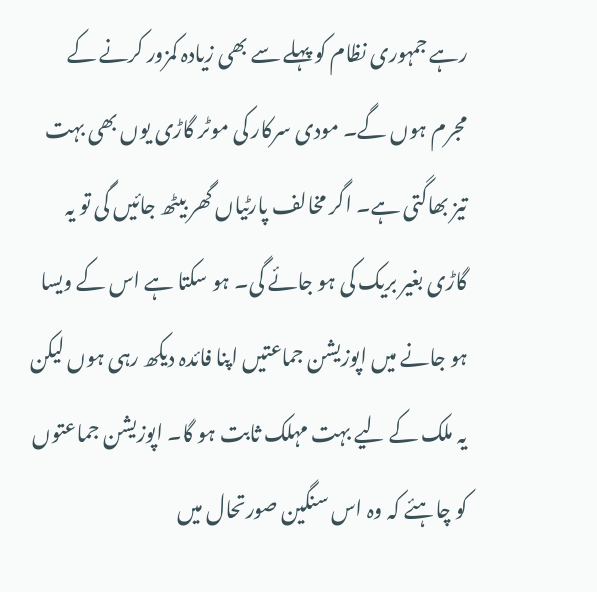رہے جمہوری نظام کو پہلے سے بھی زیادہ کمزور کرنے کے مجرم ہوں گے۔ مودی سرکار کی موٹر گاڑی یوں بھی بہت تیز بھاگتی ہے۔ اگر مخالف پارٹیاں گھر بیٹھ جائیں گی تو یہ گاڑی بغیر بریک کی ہو جائے گی۔ ہو سکتا ہے اس کے ویسا ہو جانے میں اپوزیشن جماعتیں اپنا فائدہ دیکھ رہی ہوں لیکن یہ ملک کے لیے بہت مہلک ثابت ہو گا۔ اپوزیشن جماعتوں کو چاہئے کہ وہ اس سنگین صورتحال میں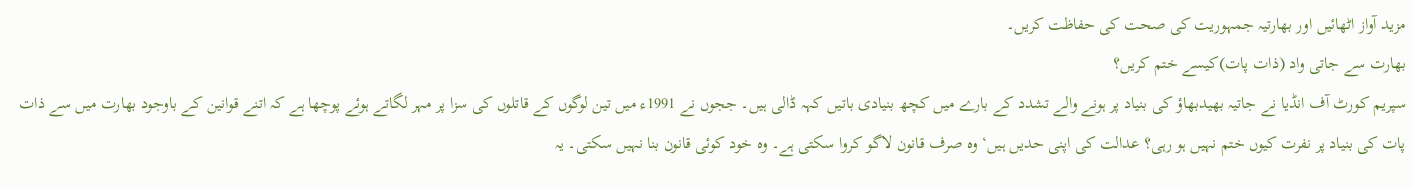مزید آواز اٹھائیں اور بھارتیہ جمہوریت کی صحت کی حفاظت کریں۔
بھارت سے جاتی واد (ذات پات)کیسے ختم کریں؟
سپریم کورٹ آف انڈیا نے جاتیہ بھیدبھاؤ کی بنیاد پر ہونے والے تشدد کے بارے میں کچھ بنیادی باتیں کہہ ڈالی ہیں۔ ججوں نے 1991ء میں تین لوگوں کے قاتلوں کی سزا پر مہر لگاتے ہوئے پوچھا ہے کہ اتنے قوانین کے باوجود بھارت میں سے ذات پات کی بنیاد پر نفرت کیوں ختم نہیں ہو رہی؟ عدالت کی اپنی حدیں ہیں‘ وہ صرف قانون لاگو کروا سکتی ہے۔ وہ خود کوئی قانون بنا نہیں سکتی۔ یہ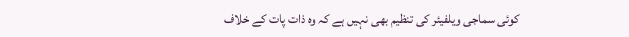کوئی سماجی ویلفیئر کی تنظیم بھی نہیں ہے کہ وہ ذات پات کے خلاف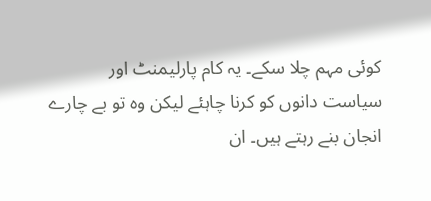کوئی مہم چلا سکے۔ یہ کام پارلیمنٹ اور سیاست دانوں کو کرنا چاہئے لیکن وہ تو بے چارے انجان بنے رہتے ہیں۔ ان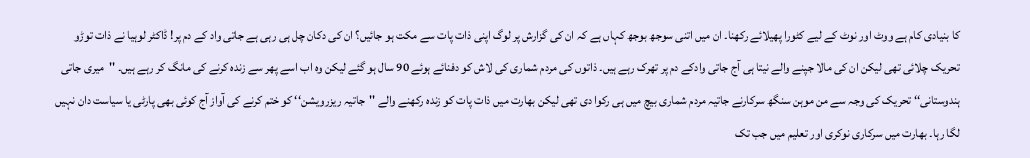کا بنیادی کام ہے ووٹ اور نوٹ کے لیے کٹورا پھیلائے رکھنا۔ ان میں اتنی سوجھ بوجھ کہاں ہے کہ ان کی گزارش پر لوگ اپنی ذات پات سے مکت ہو جائیں؟ ان کی دکان چل ہی رہی ہے جاتی واد کے دم پر! ڈاکٹر لوہیا نے ذات توڑو تحریک چلائی تھی لیکن ان کی مالا جپنے والے نیتا ہی آج جاتی وادکے دم پر تھرک رہے ہیں۔ ذاتوں کی مردم شماری کی لاش کو دفنائے ہوئے 90 سال ہو گئے لیکن وہ اب اسے پھر سے زندہ کرنے کی مانگ کر رہے ہیں۔ ''میری جاتی ہندوستانی‘‘ تحریک کی وجہ سے من موہن سنگھ سرکارنے جاتیہ مردم شماری بیچ میں ہی رکوا دی تھی لیکن بھارت میں ذات پات کو زندہ رکھنے والے ''جاتیہ ریزرویشن‘‘ کو ختم کرنے کی آواز آج کوئی بھی پارٹی یا سیاست دان نہیں لگا رہا۔ بھارت میں سرکاری نوکری اور تعلیم میں جب تک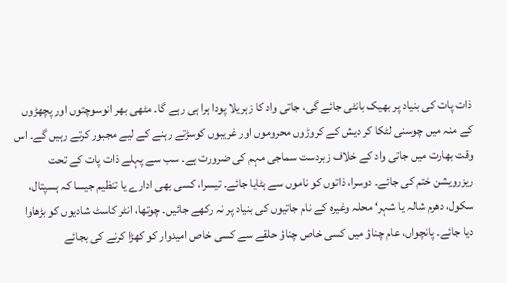ذات پات کی بنیاد پر بھیک بانٹی جائے گی، جاتی واد کا زہریلا پودا ہرا ہی رہے گا۔ مٹھی بھر انوسوچتوں اور پچھڑوں کے منہ میں چوسنی لٹکا کر دیش کے کروڑوں محروموں اور غریبوں کوسڑتے رہنے کے لیے مجبور کرتے رہیں گے۔ اس وقت بھارت میں جاتی واد کے خلاف زبردست سماجی مہم کی ضرورت ہے۔ سب سے پہلے ذات پات کے تحت ریزرویشن ختم کی جائے۔ دوسرا، ذاتوں کو ناموں سے ہٹایا جائے۔ تیسرا، کسی بھی ادارے یا تنظیم جیسا کہ ہسپتال، سکول، دھرم شالہ یا شہر‘ محلہ وغیرہ کے نام جاتیوں کی بنیاد پر نہ رکھے جائیں۔ چوتھا، انٹر کاسٹ شادیوں کو بڑھاوا دیا جائے۔ پانچواں، عام چناؤ میں کسی خاص چناؤ حلقے سے کسی خاص امیدوار کو کھڑا کرنے کی بجائے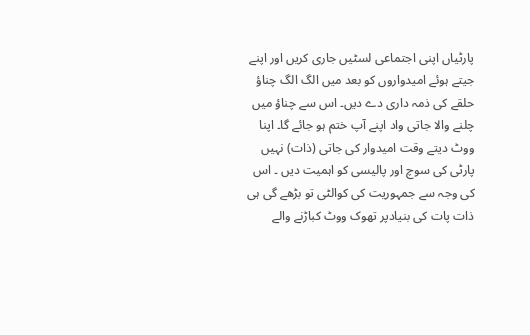پارٹیاں اپنی اجتماعی لسٹیں جاری کریں اور اپنے جیتے ہوئے امیدواروں کو بعد میں الگ الگ چناؤ حلقے کی ذمہ داری دے دیں۔ اس سے چناؤ میں چلنے والا جاتی واد اپنے آپ ختم ہو جائے گا۔ اپنا ووٹ دیتے وقت امیدوار کی جاتی (ذات) نہیں پارٹی کی سوچ اور پالیسی کو اہمیت دیں ۔ اس کی وجہ سے جمہوریت کی کوالٹی تو بڑھے گی ہی ذات پات کی بنیادپر تھوک ووٹ کباڑنے والے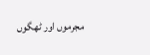مجرموں اور ٹھگوں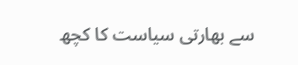سے بھارتی سیاست کا کچھ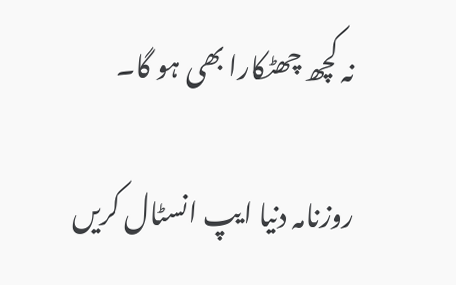نہ کچھ چھٹکارا بھی ہو گا۔

روزنامہ دنیا ایپ انسٹال کریں